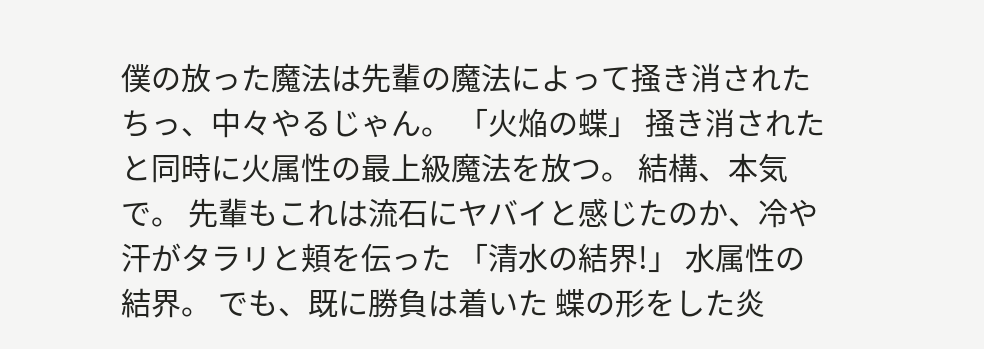僕の放った魔法は先輩の魔法によって掻き消された ちっ、中々やるじゃん。 「火焔の蝶」 掻き消されたと同時に火属性の最上級魔法を放つ。 結構、本気で。 先輩もこれは流石にヤバイと感じたのか、冷や汗がタラリと頬を伝った 「清水の結界!」 水属性の結界。 でも、既に勝負は着いた 蝶の形をした炎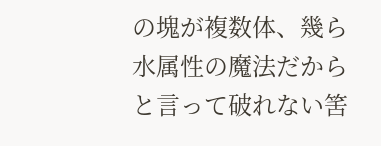の塊が複数体、幾ら水属性の魔法だからと言って破れない筈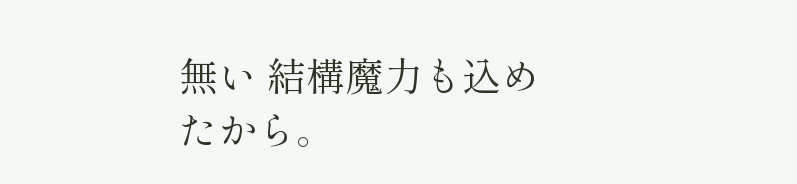無い 結構魔力も込めたから。